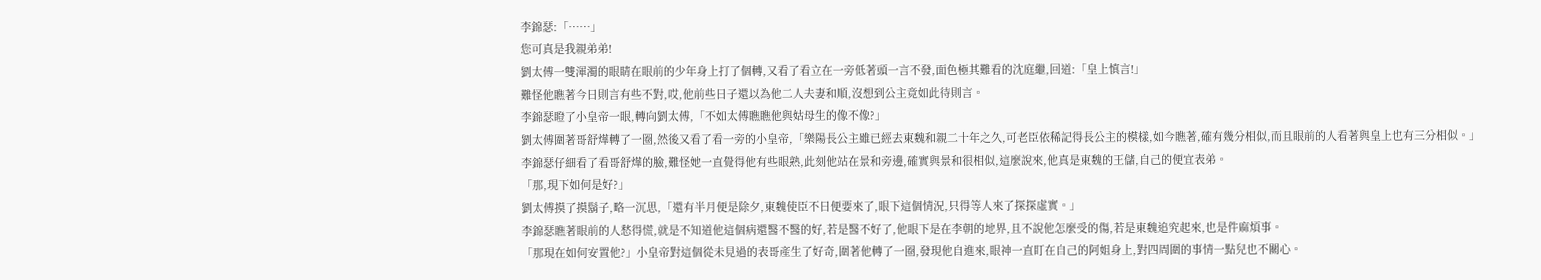李錦瑟:「……」
您可真是我親弟弟!
劉太傅一雙渾濁的眼睛在眼前的少年身上打了個轉,又看了看立在一旁低著頭一言不發,面色極其難看的沈庭繼,回道:「皇上慎言!」
難怪他瞧著今日則言有些不對,哎,他前些日子還以為他二人夫妻和順,沒想到公主竟如此待則言。
李錦瑟瞪了小皇帝一眼,轉向劉太傅,「不如太傅瞧瞧他與姑母生的像不像?」
劉太傅圍著哥舒燁轉了一圈,然後又看了看一旁的小皇帝,「樂陽長公主雖已經去東魏和親二十年之久,可老臣依稀記得長公主的模樣,如今瞧著,確有幾分相似,而且眼前的人看著與皇上也有三分相似。」
李錦瑟仔細看了看哥舒燁的臉,難怪她一直覺得他有些眼熟,此刻他站在景和旁邊,確實與景和很相似,這麼說來,他真是東魏的王儲,自己的便宜表弟。
「那,現下如何是好?」
劉太傅摸了摸鬍子,略一沉思,「還有半月便是除夕,東魏使臣不日便要來了,眼下這個情況,只得等人來了探探虛實。」
李錦瑟瞧著眼前的人愁得慌,就是不知道他這個病還醫不醫的好,若是醫不好了,他眼下是在李朝的地界,且不說他怎麼受的傷,若是東魏追究起來,也是件麻煩事。
「那現在如何安置他?」小皇帝對這個從未見過的表哥產生了好奇,圍著他轉了一圈,發現他自進來,眼神一直盯在自己的阿姐身上,對四周圍的事情一點兒也不關心。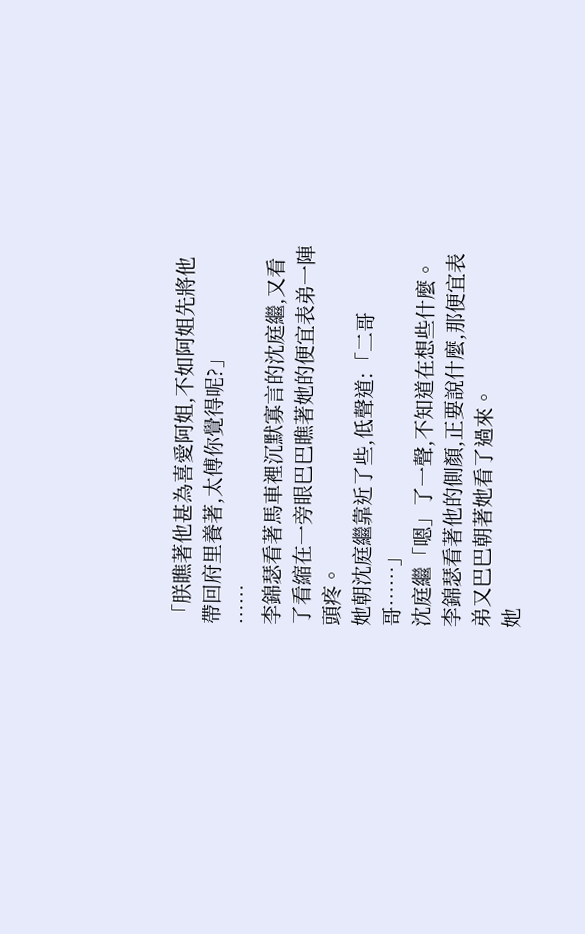「朕瞧著他甚為喜愛阿姐,不如阿姐先將他帶回府里養著,太傅你覺得呢?」
……
李錦瑟看著馬車裡沉默寡言的沈庭繼,又看了看縮在一旁眼巴巴瞧著她的便宜表弟一陣頭疼。
她朝沈庭繼靠近了些,低聲道:「二哥哥……」
沈庭繼「嗯」了一聲,不知道在想些什麼。
李錦瑟看著他的側顏,正要說什麼,那便宜表弟又巴巴朝著她看了過來。
她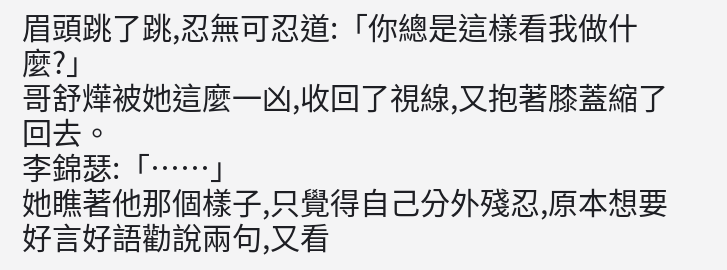眉頭跳了跳,忍無可忍道:「你總是這樣看我做什麼?」
哥舒燁被她這麼一凶,收回了視線,又抱著膝蓋縮了回去。
李錦瑟:「……」
她瞧著他那個樣子,只覺得自己分外殘忍,原本想要好言好語勸說兩句,又看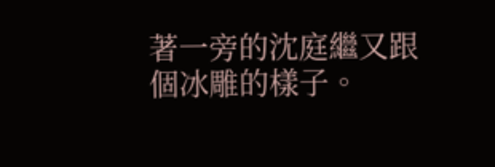著一旁的沈庭繼又跟個冰雕的樣子。